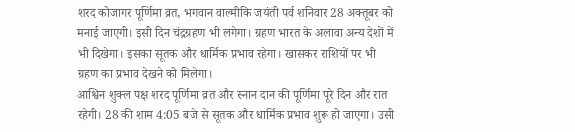शरद कोजागर पूर्णिमा व्रत, भगवान वाल्मीकि जयंती पर्व शनिवार 28 अक्तूबर को मनाई जाएगी। इसी दिन चंद्रग्रहण भी लगेगा। ग्रहण भारत के अलावा अन्य देशों में भी दिखेगा। इसका सूतक और धार्मिक प्रभाव रहेगा। खासकर राशियों पर भी ग्रहण का प्रभाव देखने को मिलेगा।
आश्विन शुक्ल पक्ष शरद पूर्णिमा व्रत और स्नान दान की पूर्णिमा पूरे दिन और रात रहेगी। 28 की शाम 4:05 बजे से सूतक और धार्मिक प्रभाव शुरू हो जाएगा। उसी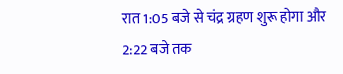रात 1:05 बजे से चंद्र ग्रहण शुरू होगा और 2:22 बजे तक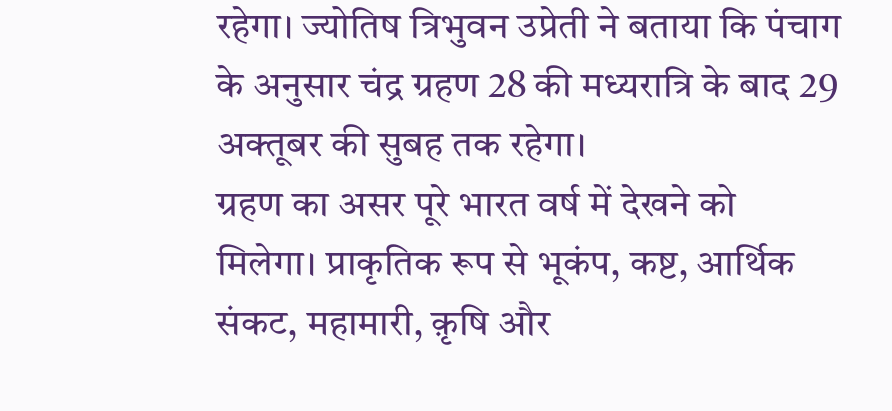रहेगा। ज्योतिष त्रिभुवन उप्रेती ने बताया कि पंचाग के अनुसार चंद्र ग्रहण 28 की मध्यरात्रि के बाद 29 अक्तूबर की सुबह तक रहेगा।
ग्रहण का असर पूरे भारत वर्ष में देखने को मिलेगा। प्राकृतिक रूप से भूकंप, कष्ट, आर्थिक संकट, महामारी, क़ृषि और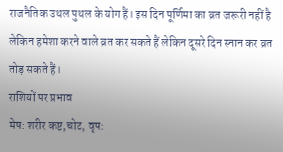राजनैतिक उथल पुथल के योग हैं। इस दिन पूर्णिमा का व्रत जरूरी नहीं है लेकिन हमेशा करने वाले व्रत कर सकते हैं लेकिन दूसरे दिन स्नान कर व्रत तोड़ सकते हैं।
राशियों पर प्रभाव
मेष: शरीर कष्ट,चोट, वृष: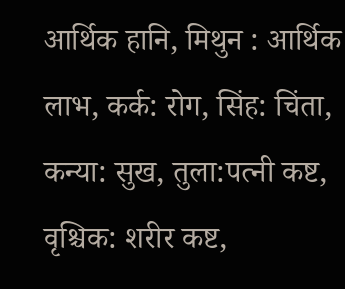आर्थिक हानि, मिथुन : आर्थिक लाभ, कर्क: रोग, सिंह: चिंता, कन्या: सुख, तुला:पत्नी कष्ट, वृश्चिक: शरीर कष्ट,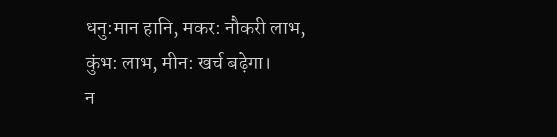धनु:मान हानि, मकर: नौकरी लाभ, कुंभ: लाभ, मीन: खर्च बढ़ेगा।
न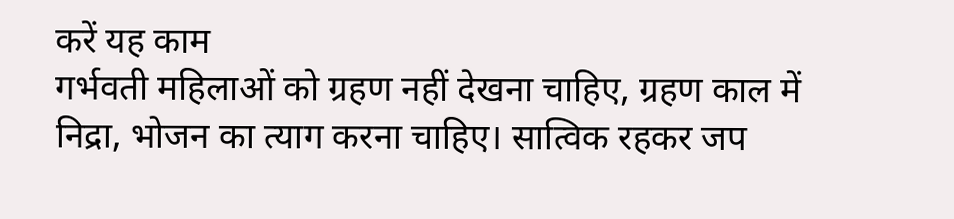करें यह काम
गर्भवती महिलाओं को ग्रहण नहीं देखना चाहिए, ग्रहण काल में निद्रा, भोजन का त्याग करना चाहिए। सात्विक रहकर जप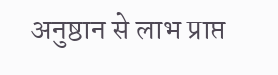अनुष्ठान से लाभ प्राप्त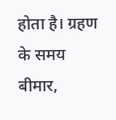होता है। ग्रहण के समय बीमार,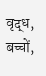वृद्ध, बच्चों,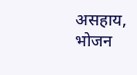असहाय, भोजन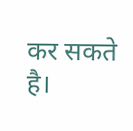कर सकते है।